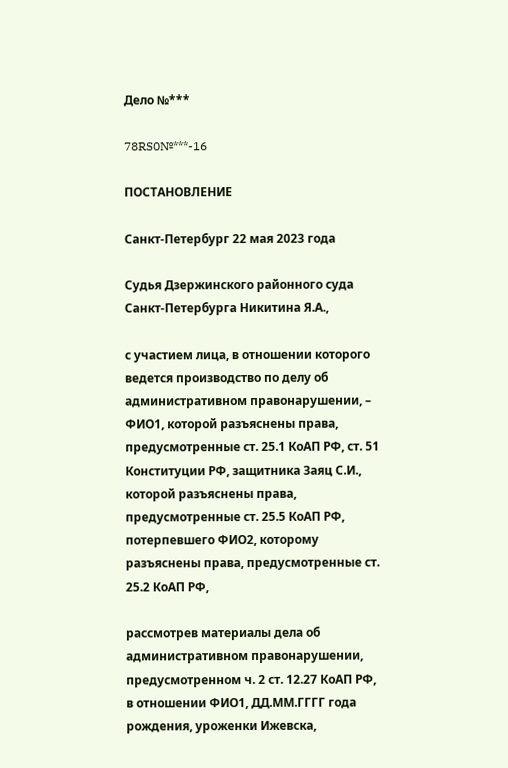Дело №***

78RS0№***-16

ПОСТАНОВЛЕНИЕ

Санкт-Петербург 22 мая 2023 года

Судья Дзержинского районного суда Санкт-Петербурга Никитина Я.А.,

с участием лица, в отношении которого ведется производство по делу об административном правонарушении, – ФИО1, которой разъяснены права, предусмотренные ст. 25.1 КоАП РФ, ст. 51 Конституции РФ, защитника Заяц С.И., которой разъяснены права, предусмотренные ст. 25.5 КоАП РФ, потерпевшего ФИО2, которому разъяснены права, предусмотренные ст. 25.2 КоАП РФ,

рассмотрев материалы дела об административном правонарушении, предусмотренном ч. 2 ст. 12.27 КоАП РФ, в отношении ФИО1, ДД.ММ.ГГГГ года рождения, уроженки Ижевска,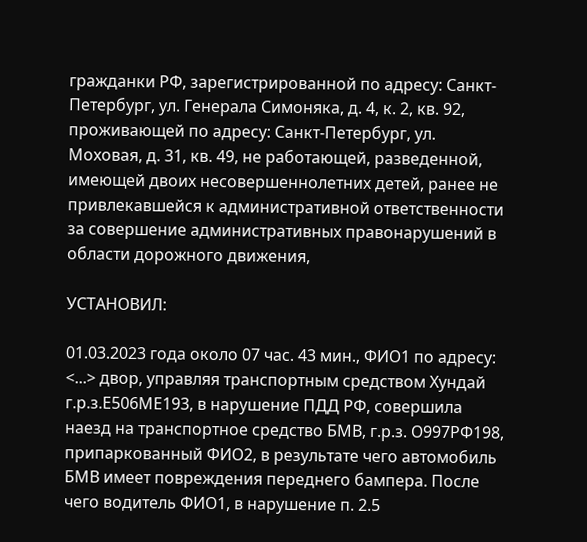гражданки РФ, зарегистрированной по адресу: Санкт-Петербург, ул. Генерала Симоняка, д. 4, к. 2, кв. 92, проживающей по адресу: Санкт-Петербург, ул. Моховая, д. 31, кв. 49, не работающей, разведенной, имеющей двоих несовершеннолетних детей, ранее не привлекавшейся к административной ответственности за совершение административных правонарушений в области дорожного движения,

УСТАНОВИЛ:

01.03.2023 года около 07 час. 43 мин., ФИО1 по адресу: <...> двор, управляя транспортным средством Хундай г.р.з.Е506МЕ193, в нарушение ПДД РФ, совершила наезд на транспортное средство БМВ, г.р.з. О997РФ198, припаркованный ФИО2, в результате чего автомобиль БМВ имеет повреждения переднего бампера. После чего водитель ФИО1, в нарушение п. 2.5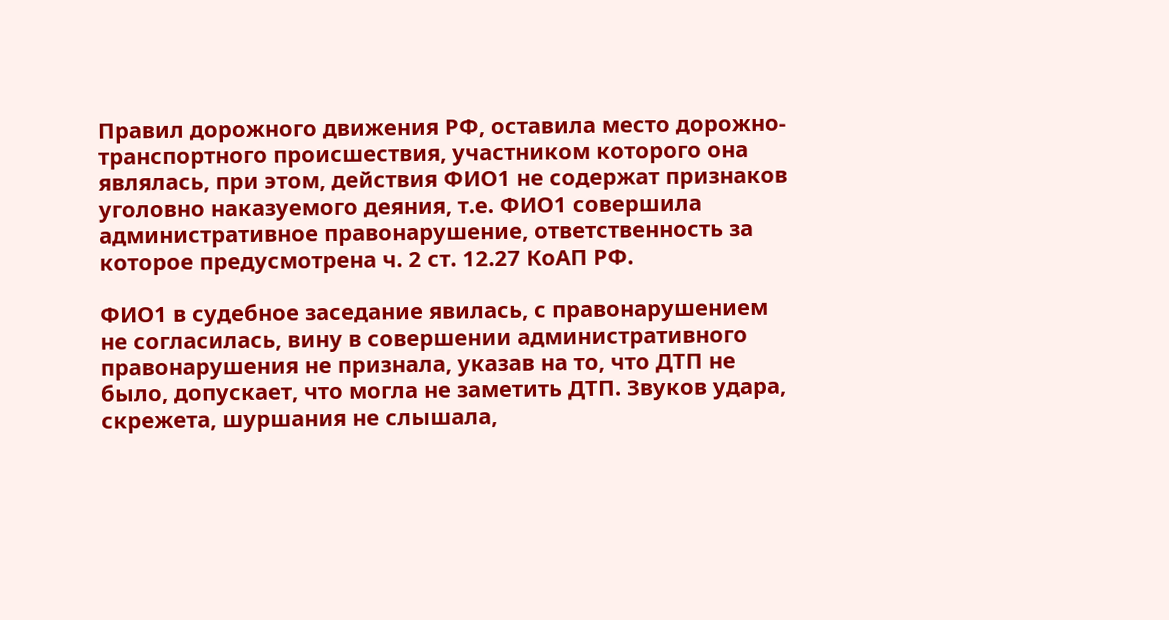Правил дорожного движения РФ, оставила место дорожно-транспортного происшествия, участником которого она являлась, при этом, действия ФИО1 не содержат признаков уголовно наказуемого деяния, т.е. ФИО1 совершила административное правонарушение, ответственность за которое предусмотрена ч. 2 ст. 12.27 КоАП РФ.

ФИО1 в судебное заседание явилась, с правонарушением не согласилась, вину в совершении административного правонарушения не признала, указав на то, что ДТП не было, допускает, что могла не заметить ДТП. Звуков удара, скрежета, шуршания не слышала,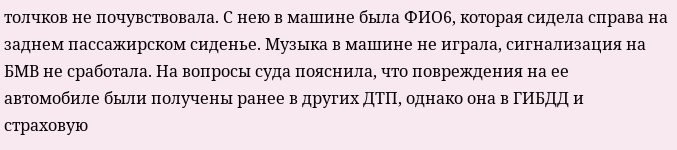толчков не почувствовала. С нею в машине была ФИО6, которая сидела справа на заднем пассажирском сиденье. Музыка в машине не играла, сигнализация на БМВ не сработала. На вопросы суда пояснила, что повреждения на ее автомобиле были получены ранее в других ДТП, однако она в ГИБДД и страховую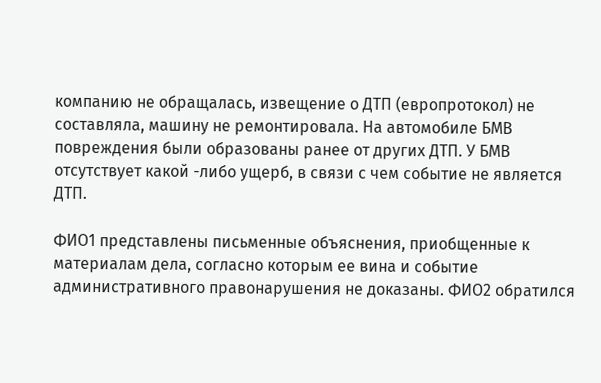компанию не обращалась, извещение о ДТП (европротокол) не составляла, машину не ремонтировала. На автомобиле БМВ повреждения были образованы ранее от других ДТП. У БМВ отсутствует какой -либо ущерб, в связи с чем событие не является ДТП.

ФИО1 представлены письменные объяснения, приобщенные к материалам дела, согласно которым ее вина и событие административного правонарушения не доказаны. ФИО2 обратился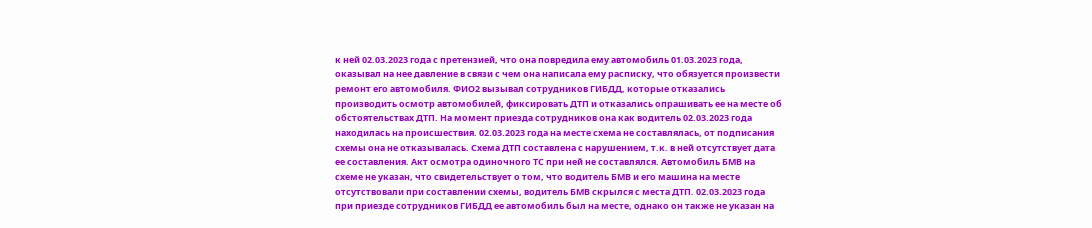к ней 02.03.2023 года с претензией, что она повредила ему автомобиль 01.03.2023 года, оказывал на нее давление в связи с чем она написала ему расписку, что обязуется произвести ремонт его автомобиля. ФИО2 вызывал сотрудников ГИБДД, которые отказались производить осмотр автомобилей, фиксировать ДТП и отказались опрашивать ее на месте об обстоятельствах ДТП. На момент приезда сотрудников она как водитель 02.03.2023 года находилась на происшествия. 02.03.2023 года на месте схема не составлялась, от подписания схемы она не отказывалась. Схема ДТП составлена с нарушением, т.к. в ней отсутствует дата ее составления. Акт осмотра одиночного ТС при ней не составлялся. Автомобиль БМВ на схеме не указан, что свидетельствует о том, что водитель БМВ и его машина на месте отсутствовали при составлении схемы, водитель БМВ скрылся с места ДТП. 02.03.2023 года при приезде сотрудников ГИБДД ее автомобиль был на месте, однако он также не указан на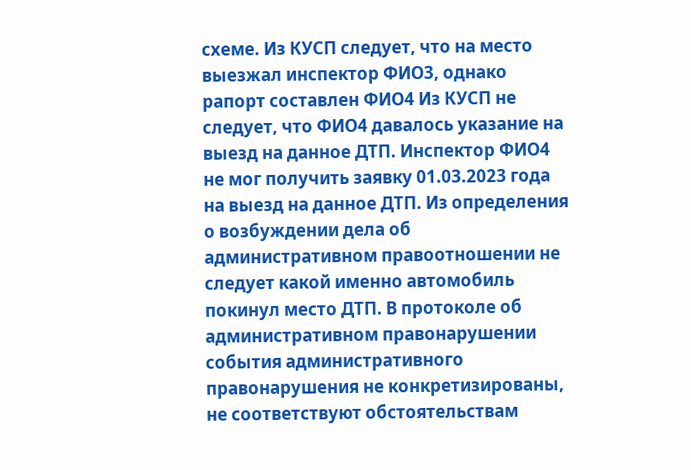схеме. Из КУСП следует, что на место выезжал инспектор ФИО3, однако рапорт составлен ФИО4 Из КУСП не следует, что ФИО4 давалось указание на выезд на данное ДТП. Инспектор ФИО4 не мог получить заявку 01.03.2023 года на выезд на данное ДТП. Из определения о возбуждении дела об административном правоотношении не следует какой именно автомобиль покинул место ДТП. В протоколе об административном правонарушении события административного правонарушения не конкретизированы, не соответствуют обстоятельствам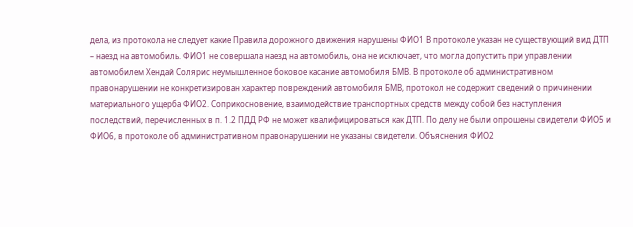дела, из протокола не следует какие Правила дорожного движения нарушены ФИО1 В протоколе указан не существующий вид ДТП – наезд на автомобиль. ФИО1 не совершала наезд на автомобиль, она не исключает, что могла допустить при управлении автомобилем Хендай Солярис неумышленное боковое касание автомобиля БМВ. В протоколе об административном правонарушении не конкретизирован характер повреждений автомобиля БМВ, протокол не содержит сведений о причинении материального ущерба ФИО2. Соприкосновение, взаимодействие транспортных средств между собой без наступления последствий, перечисленных в п. 1.2 ПДД РФ не может квалифицироваться как ДТП. По делу не были опрошены свидетели ФИО5 и ФИО6, в протоколе об административном правонарушении не указаны свидетели. Объяснения ФИО2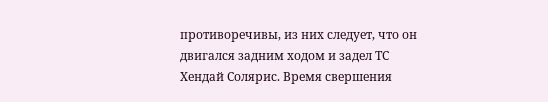противоречивы, из них следует, что он двигался задним ходом и задел ТС Хендай Солярис. Время свершения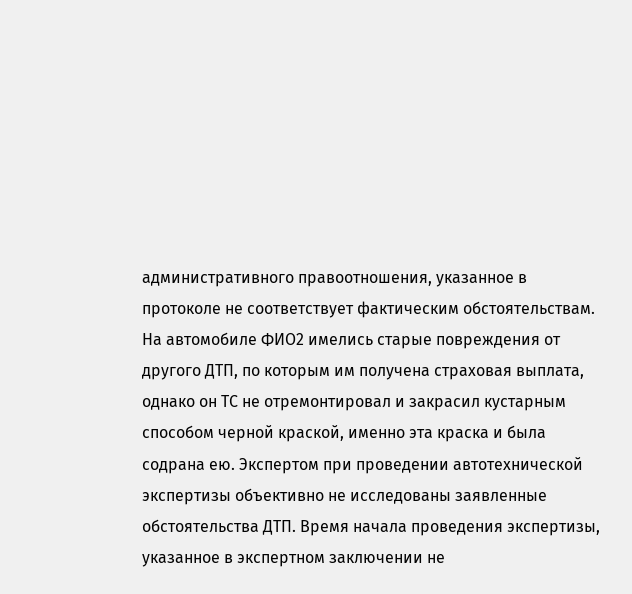административного правоотношения, указанное в протоколе не соответствует фактическим обстоятельствам. На автомобиле ФИО2 имелись старые повреждения от другого ДТП, по которым им получена страховая выплата, однако он ТС не отремонтировал и закрасил кустарным способом черной краской, именно эта краска и была содрана ею. Экспертом при проведении автотехнической экспертизы объективно не исследованы заявленные обстоятельства ДТП. Время начала проведения экспертизы, указанное в экспертном заключении не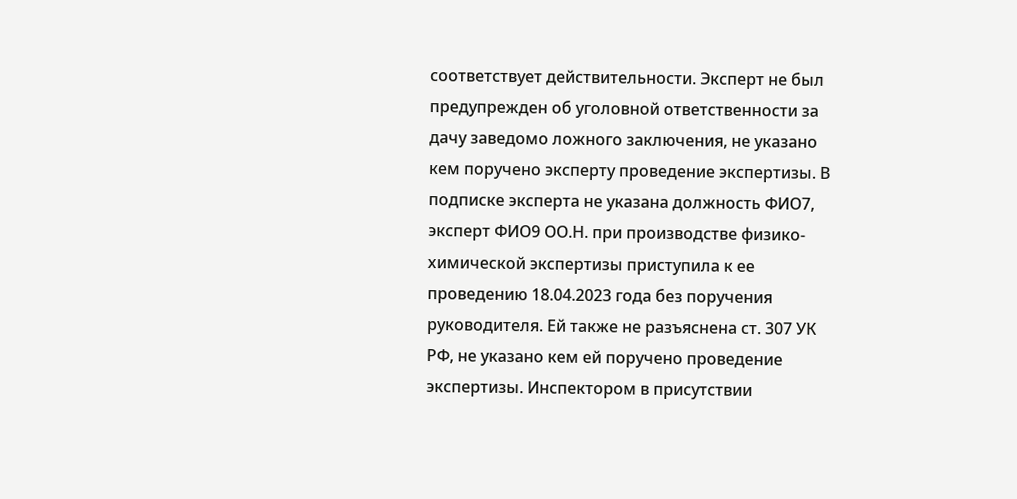соответствует действительности. Эксперт не был предупрежден об уголовной ответственности за дачу заведомо ложного заключения, не указано кем поручено эксперту проведение экспертизы. В подписке эксперта не указана должность ФИО7, эксперт ФИО9 ОО.Н. при производстве физико-химической экспертизы приступила к ее проведению 18.04.2023 года без поручения руководителя. Ей также не разъяснена ст. 307 УК РФ, не указано кем ей поручено проведение экспертизы. Инспектором в присутствии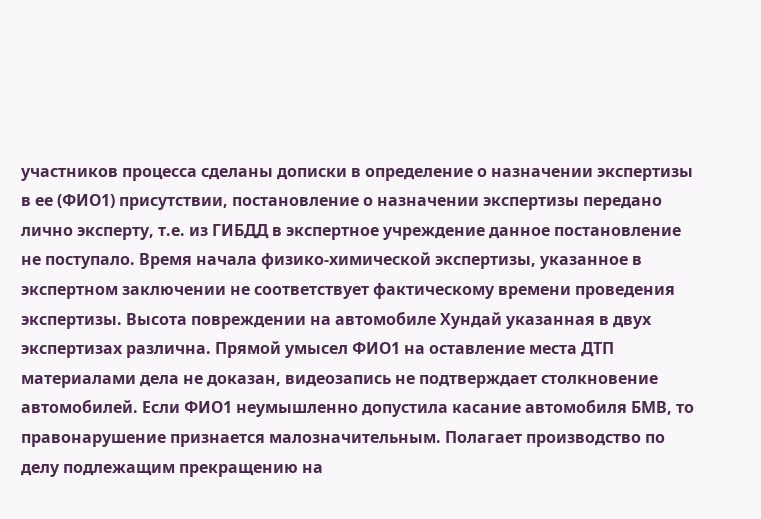участников процесса сделаны дописки в определение о назначении экспертизы в ее (ФИО1) присутствии, постановление о назначении экспертизы передано лично эксперту, т.е. из ГИБДД в экспертное учреждение данное постановление не поступало. Время начала физико-химической экспертизы, указанное в экспертном заключении не соответствует фактическому времени проведения экспертизы. Высота повреждении на автомобиле Хундай указанная в двух экспертизах различна. Прямой умысел ФИО1 на оставление места ДТП материалами дела не доказан, видеозапись не подтверждает столкновение автомобилей. Если ФИО1 неумышленно допустила касание автомобиля БМВ, то правонарушение признается малозначительным. Полагает производство по делу подлежащим прекращению на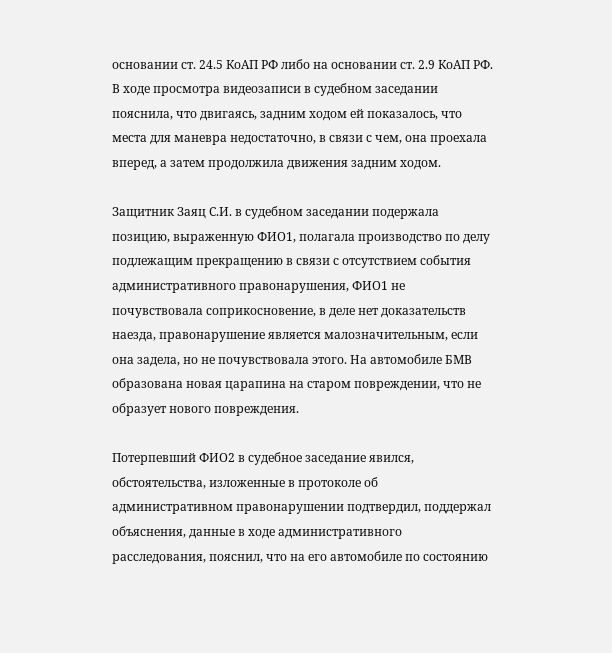основании ст. 24.5 КоАП РФ либо на основании ст. 2.9 КоАП РФ. В ходе просмотра видеозаписи в судебном заседании пояснила, что двигаясь, задним ходом ей показалось, что места для маневра недостаточно, в связи с чем, она проехала вперед, а затем продолжила движения задним ходом.

Защитник Заяц С.И. в судебном заседании подержала позицию, выраженную ФИО1, полагала производство по делу подлежащим прекращению в связи с отсутствием события административного правонарушения, ФИО1 не почувствовала соприкосновение, в деле нет доказательств наезда, правонарушение является малозначительным, если она задела, но не почувствовала этого. На автомобиле БМВ образована новая царапина на старом повреждении, что не образует нового повреждения.

Потерпевший ФИО2 в судебное заседание явился, обстоятельства, изложенные в протоколе об административном правонарушении подтвердил, поддержал объяснения, данные в ходе административного расследования, пояснил, что на его автомобиле по состоянию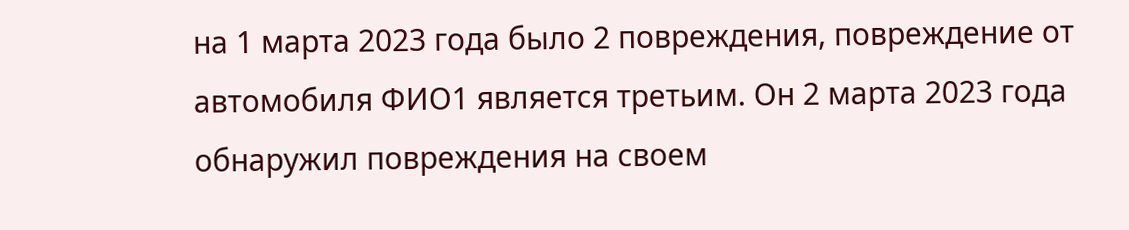на 1 марта 2023 года было 2 повреждения, повреждение от автомобиля ФИО1 является третьим. Он 2 марта 2023 года обнаружил повреждения на своем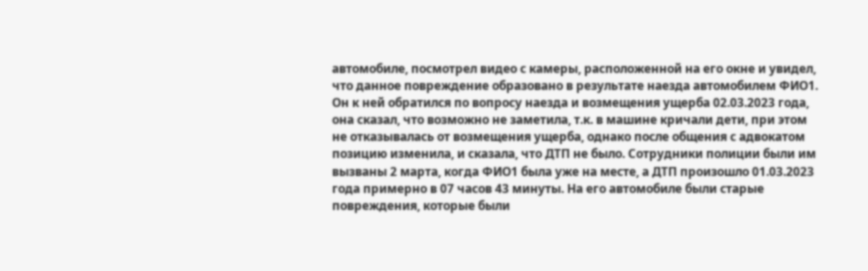автомобиле, посмотрел видео с камеры, расположенной на его окне и увидел, что данное повреждение образовано в результате наезда автомобилем ФИО1. Он к ней обратился по вопросу наезда и возмещения ущерба 02.03.2023 года, она сказал, что возможно не заметила, т.к. в машине кричали дети, при этом не отказывалась от возмещения ущерба, однако после общения с адвокатом позицию изменила, и сказала, что ДТП не было. Сотрудники полиции были им вызваны 2 марта, когда ФИО1 была уже на месте, а ДТП произошло 01.03.2023 года примерно в 07 часов 43 минуты. На его автомобиле были старые повреждения, которые были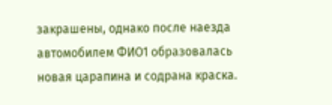закрашены, однако после наезда автомобилем ФИО1 образовалась новая царапина и содрана краска.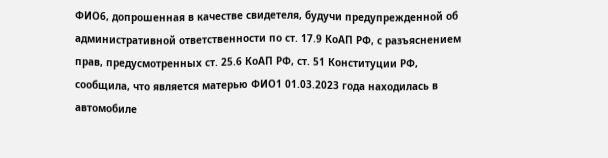ФИО6, допрошенная в качестве свидетеля, будучи предупрежденной об административной ответственности по ст. 17.9 КоАП РФ, с разъяснением прав, предусмотренных ст. 25.6 КоАП РФ, ст. 51 Конституции РФ, сообщила, что является матерью ФИО1 01.03.2023 года находилась в автомобиле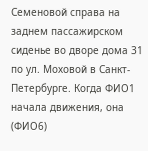Семеновой справа на заднем пассажирском сиденье во дворе дома 31 по ул. Моховой в Санкт-Петербурге. Когда ФИО1 начала движения, она (ФИО6)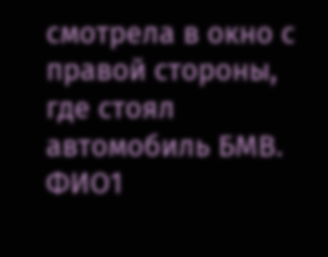смотрела в окно с правой стороны, где стоял автомобиль БМВ. ФИО1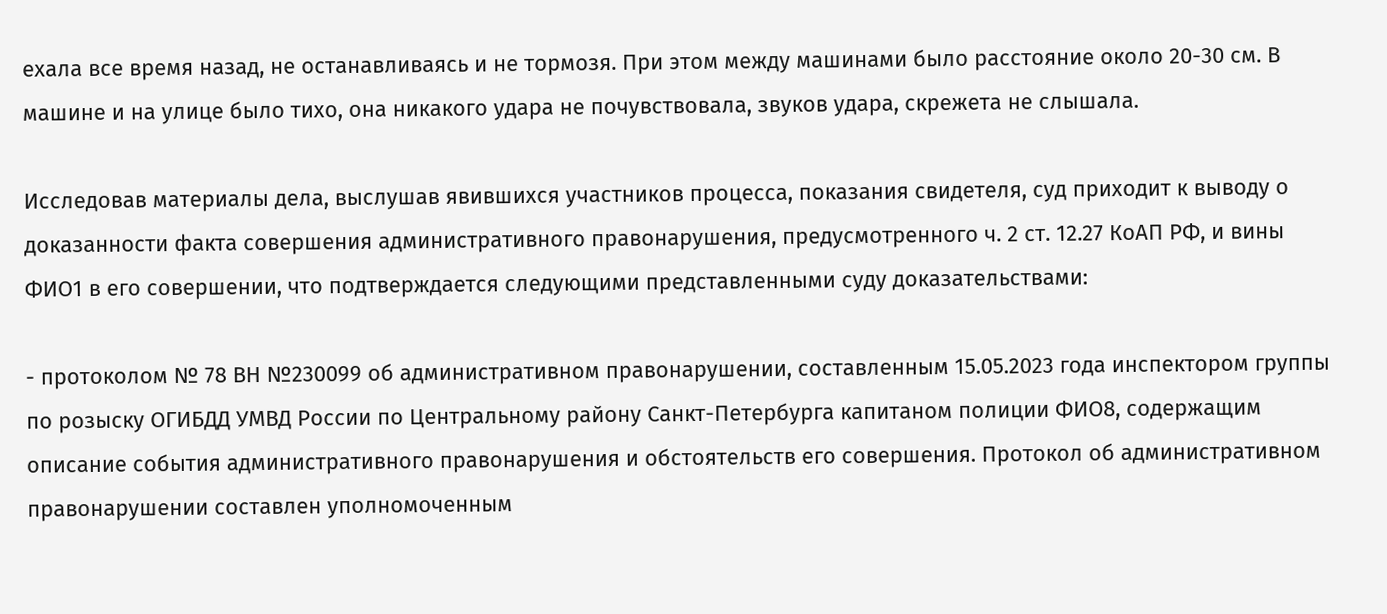ехала все время назад, не останавливаясь и не тормозя. При этом между машинами было расстояние около 20-30 см. В машине и на улице было тихо, она никакого удара не почувствовала, звуков удара, скрежета не слышала.

Исследовав материалы дела, выслушав явившихся участников процесса, показания свидетеля, суд приходит к выводу о доказанности факта совершения административного правонарушения, предусмотренного ч. 2 ст. 12.27 КоАП РФ, и вины ФИО1 в его совершении, что подтверждается следующими представленными суду доказательствами:

- протоколом № 78 ВН №230099 об административном правонарушении, составленным 15.05.2023 года инспектором группы по розыску ОГИБДД УМВД России по Центральному району Санкт-Петербурга капитаном полиции ФИО8, содержащим описание события административного правонарушения и обстоятельств его совершения. Протокол об административном правонарушении составлен уполномоченным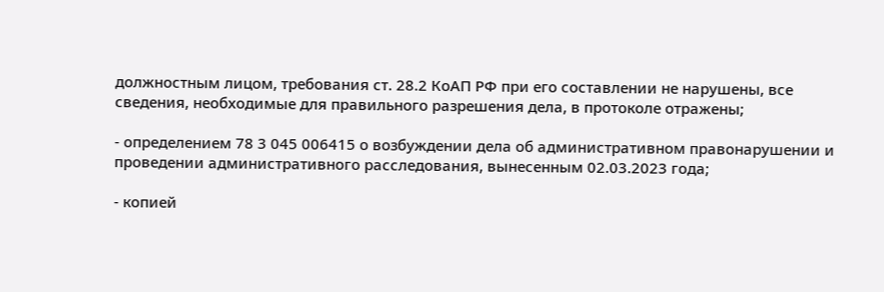должностным лицом, требования ст. 28.2 КоАП РФ при его составлении не нарушены, все сведения, необходимые для правильного разрешения дела, в протоколе отражены;

- определением 78 3 045 006415 о возбуждении дела об административном правонарушении и проведении административного расследования, вынесенным 02.03.2023 года;

- копией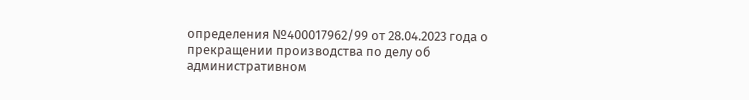определения №400017962/99 от 28.04.2023 года о прекращении производства по делу об административном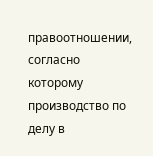правоотношении, согласно которому производство по делу в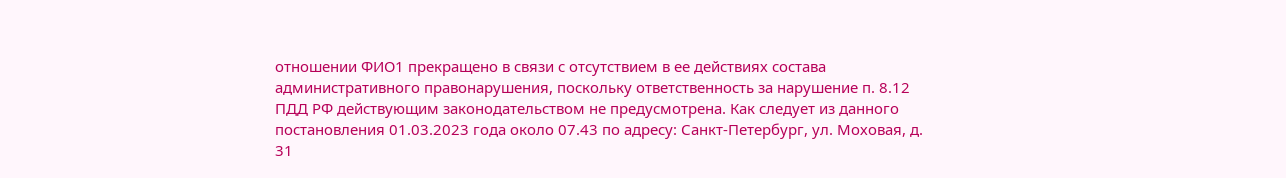отношении ФИО1 прекращено в связи с отсутствием в ее действиях состава административного правонарушения, поскольку ответственность за нарушение п. 8.12 ПДД РФ действующим законодательством не предусмотрена. Как следует из данного постановления 01.03.2023 года около 07.43 по адресу: Санкт-Петербург, ул. Моховая, д. 31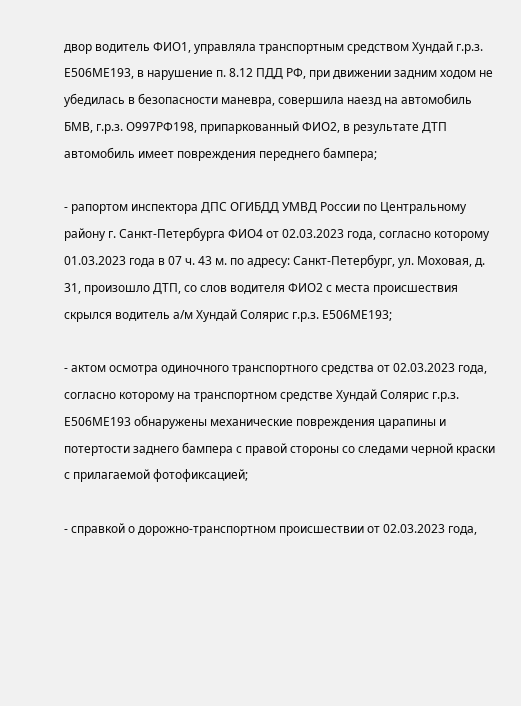двор водитель ФИО1, управляла транспортным средством Хундай г.р.з. Е506МЕ193, в нарушение п. 8.12 ПДД РФ, при движении задним ходом не убедилась в безопасности маневра, совершила наезд на автомобиль БМВ, г.р.з. О997РФ198, припаркованный ФИО2, в результате ДТП автомобиль имеет повреждения переднего бампера;

- рапортом инспектора ДПС ОГИБДД УМВД России по Центральному району г. Санкт-Петербурга ФИО4 от 02.03.2023 года, согласно которому 01.03.2023 года в 07 ч. 43 м. по адресу: Санкт-Петербург, ул. Моховая, д. 31, произошло ДТП, со слов водителя ФИО2 с места происшествия скрылся водитель а/м Хундай Солярис г.р.з. Е506МЕ193;

- актом осмотра одиночного транспортного средства от 02.03.2023 года, согласно которому на транспортном средстве Хундай Солярис г.р.з. Е506МЕ193 обнаружены механические повреждения царапины и потертости заднего бампера с правой стороны со следами черной краски с прилагаемой фотофиксацией;

- справкой о дорожно-транспортном происшествии от 02.03.2023 года,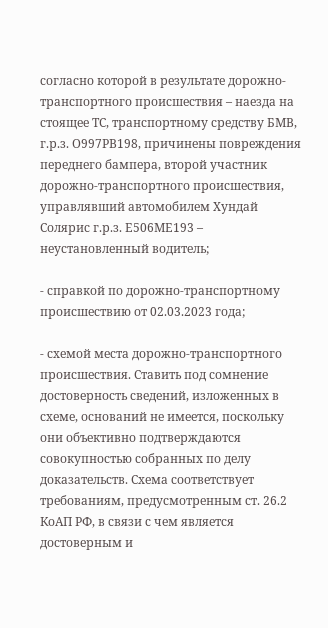согласно которой в результате дорожно-транспортного происшествия – наезда на стоящее ТС, транспортному средству БМВ, г.р.з. О997РВ198, причинены повреждения переднего бампера, второй участник дорожно-транспортного происшествия, управлявший автомобилем Хундай Солярис г.р.з. Е506МЕ193 – неустановленный водитель;

- справкой по дорожно-транспортному происшествию от 02.03.2023 года;

- схемой места дорожно-транспортного происшествия. Ставить под сомнение достоверность сведений, изложенных в схеме, оснований не имеется, поскольку они объективно подтверждаются совокупностью собранных по делу доказательств. Схема соответствует требованиям, предусмотренным ст. 26.2 КоАП РФ, в связи с чем является достоверным и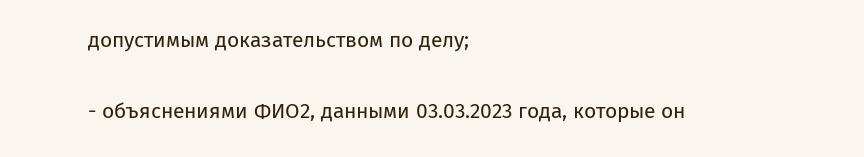допустимым доказательством по делу;

- объяснениями ФИО2, данными 03.03.2023 года, которые он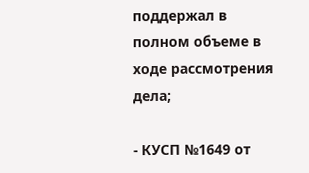поддержал в полном объеме в ходе рассмотрения дела;

- КУСП №1649 от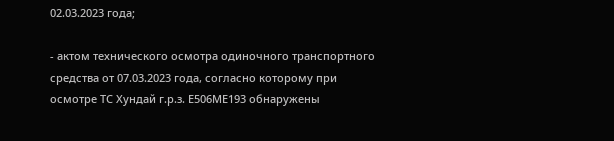02.03.2023 года;

- актом технического осмотра одиночного транспортного средства от 07.03.2023 года, согласно которому при осмотре ТС Хундай г.р.з. Е506МЕ193 обнаружены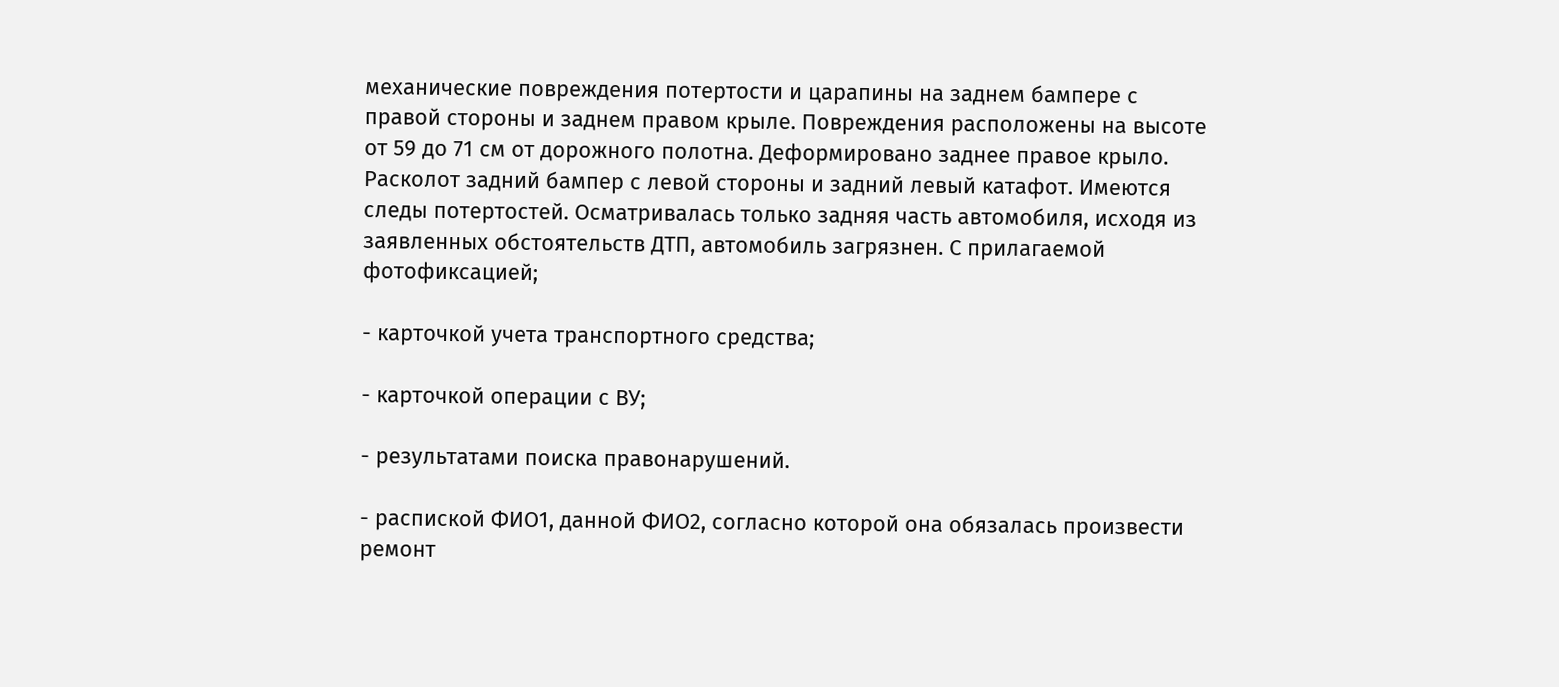механические повреждения потертости и царапины на заднем бампере с правой стороны и заднем правом крыле. Повреждения расположены на высоте от 59 до 71 см от дорожного полотна. Деформировано заднее правое крыло. Расколот задний бампер с левой стороны и задний левый катафот. Имеются следы потертостей. Осматривалась только задняя часть автомобиля, исходя из заявленных обстоятельств ДТП, автомобиль загрязнен. С прилагаемой фотофиксацией;

- карточкой учета транспортного средства;

- карточкой операции с ВУ;

- результатами поиска правонарушений.

- распиской ФИО1, данной ФИО2, согласно которой она обязалась произвести ремонт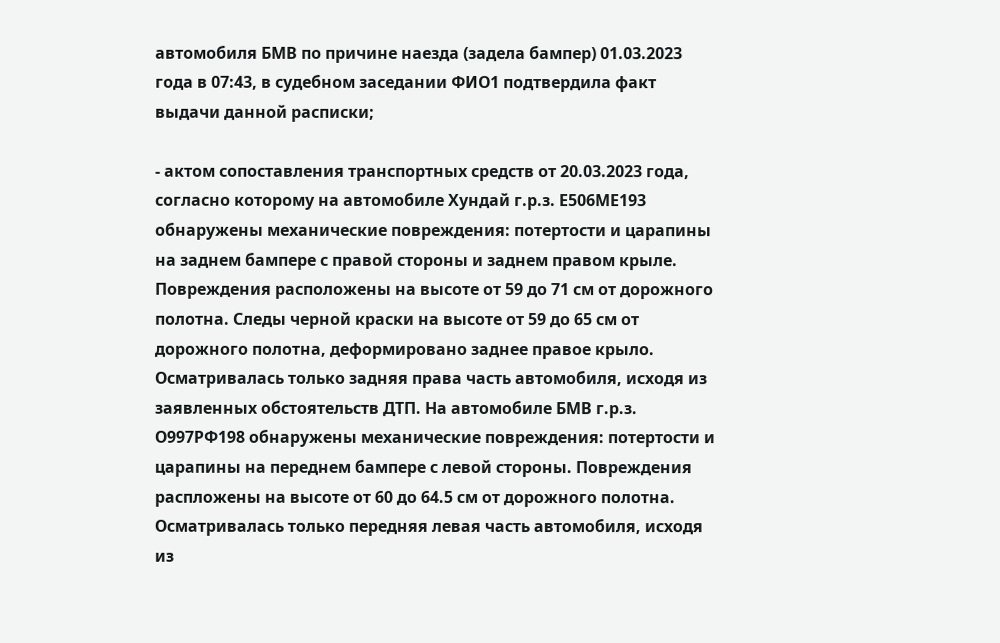автомобиля БМВ по причине наезда (задела бампер) 01.03.2023 года в 07:43, в судебном заседании ФИО1 подтвердила факт выдачи данной расписки;

- актом сопоставления транспортных средств от 20.03.2023 года, согласно которому на автомобиле Хундай г.р.з. Е506МЕ193 обнаружены механические повреждения: потертости и царапины на заднем бампере с правой стороны и заднем правом крыле. Повреждения расположены на высоте от 59 до 71 см от дорожного полотна. Следы черной краски на высоте от 59 до 65 см от дорожного полотна, деформировано заднее правое крыло. Осматривалась только задняя права часть автомобиля, исходя из заявленных обстоятельств ДТП. На автомобиле БМВ г.р.з. О997РФ198 обнаружены механические повреждения: потертости и царапины на переднем бампере с левой стороны. Повреждения распложены на высоте от 60 до 64.5 см от дорожного полотна. Осматривалась только передняя левая часть автомобиля, исходя из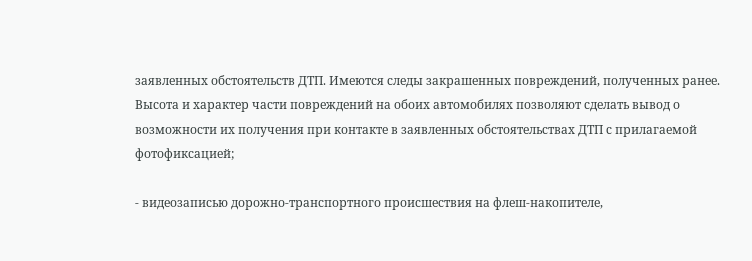заявленных обстоятельств ДТП. Имеются следы закрашенных повреждений, полученных ранее. Высота и характер части повреждений на обоих автомобилях позволяют сделать вывод о возможности их получения при контакте в заявленных обстоятельствах ДТП с прилагаемой фотофиксацией;

- видеозаписью дорожно-транспортного происшествия на флеш-накопителе,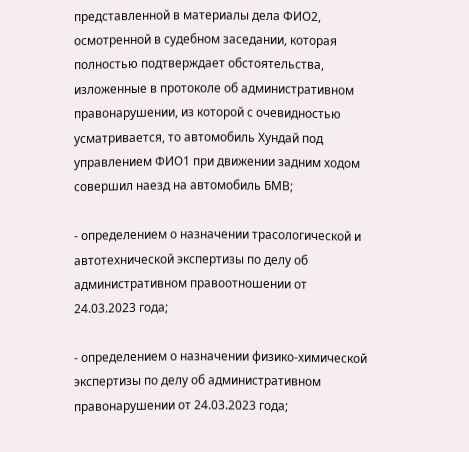представленной в материалы дела ФИО2, осмотренной в судебном заседании, которая полностью подтверждает обстоятельства, изложенные в протоколе об административном правонарушении, из которой с очевидностью усматривается, то автомобиль Хундай под управлением ФИО1 при движении задним ходом совершил наезд на автомобиль БМВ;

- определением о назначении трасологической и автотехнической экспертизы по делу об административном правоотношении от 24.03.2023 года;

- определением о назначении физико-химической экспертизы по делу об административном правонарушении от 24.03.2023 года;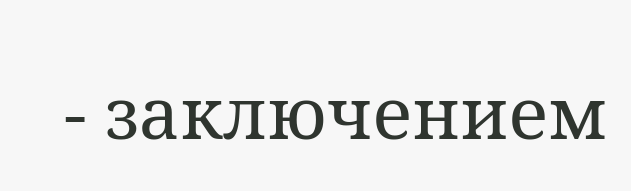- заключением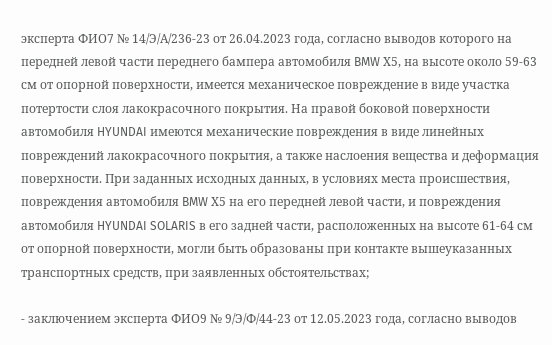эксперта ФИО7 № 14/Э/А/236-23 от 26.04.2023 года, согласно выводов которого на передней левой части переднего бампера автомобиля BMW Х5, на высоте около 59-63 см от опорной поверхности, имеется механическое повреждение в виде участка потертости слоя лакокрасочного покрытия. На правой боковой поверхности автомобиля HYUNDAI имеются механические повреждения в виде линейных повреждений лакокрасочного покрытия, а также наслоения вещества и деформация поверхности. При заданных исходных данных, в условиях места происшествия, повреждения автомобиля BMW Х5 на его передней левой части, и повреждения автомобиля HYUNDAI SOLARIS в его задней части, расположенных на высоте 61-64 см от опорной поверхности, могли быть образованы при контакте вышеуказанных транспортных средств, при заявленных обстоятельствах;

- заключением эксперта ФИО9 № 9/Э/Ф/44-23 от 12.05.2023 года, согласно выводов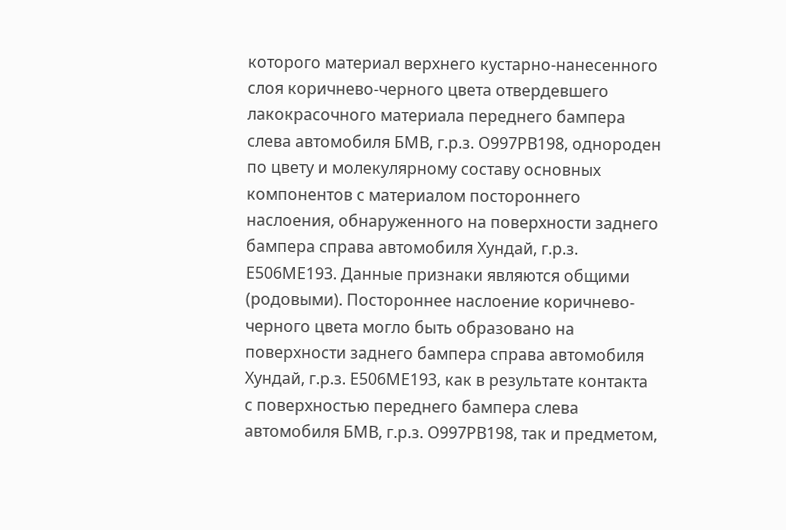которого материал верхнего кустарно-нанесенного слоя коричнево-черного цвета отвердевшего лакокрасочного материала переднего бампера слева автомобиля БМВ, г.р.з. О997РВ198, однороден по цвету и молекулярному составу основных компонентов с материалом постороннего наслоения, обнаруженного на поверхности заднего бампера справа автомобиля Хундай, г.р.з. Е506МЕ193. Данные признаки являются общими (родовыми). Постороннее наслоение коричнево-черного цвета могло быть образовано на поверхности заднего бампера справа автомобиля Хундай, г.р.з. Е506МЕ193, как в результате контакта с поверхностью переднего бампера слева автомобиля БМВ, г.р.з. О997РВ198, так и предметом,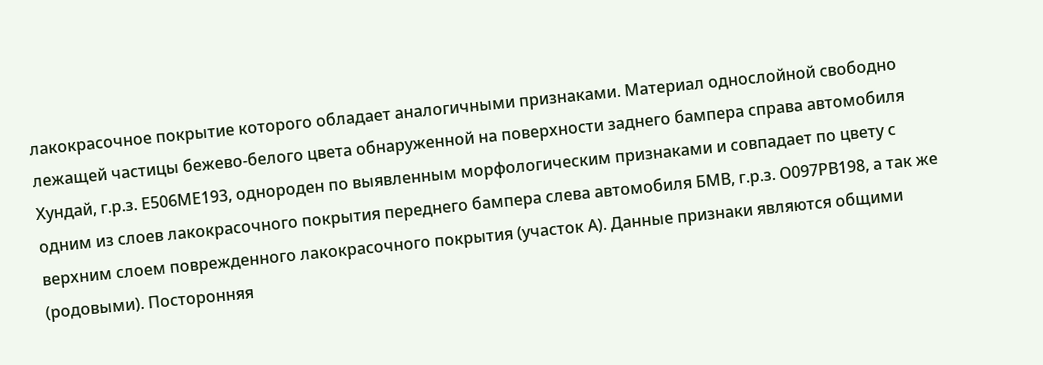лакокрасочное покрытие которого обладает аналогичными признаками. Материал однослойной свободно лежащей частицы бежево-белого цвета обнаруженной на поверхности заднего бампера справа автомобиля Хундай, г.р.з. Е506МЕ193, однороден по выявленным морфологическим признаками и совпадает по цвету с одним из слоев лакокрасочного покрытия переднего бампера слева автомобиля БМВ, г.р.з. О097РВ198, а так же верхним слоем поврежденного лакокрасочного покрытия (участок А). Данные признаки являются общими (родовыми). Посторонняя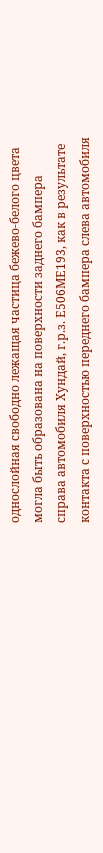однослойная свободно лежащая частица бежево-белого цвета могла быть образована на поверхности заднего бампера справа автомобиля Хундай, г.р.з. Е506МЕ193, как в результате контакта с поверхностью переднего бампера слева автомобиля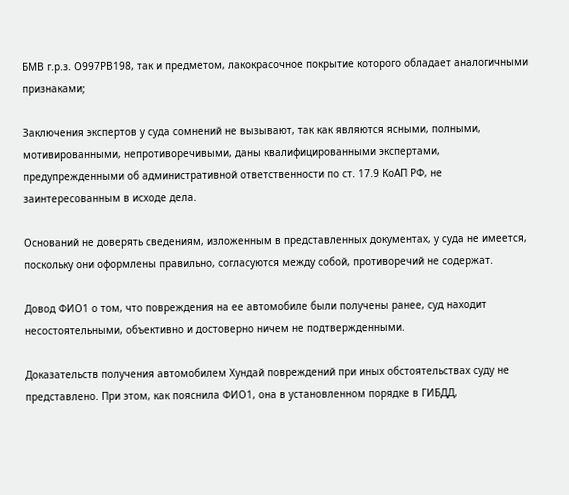БМВ г.р.з. О997РВ198, так и предметом, лакокрасочное покрытие которого обладает аналогичными признаками;

Заключения экспертов у суда сомнений не вызывают, так как являются ясными, полными, мотивированными, непротиворечивыми, даны квалифицированными экспертами, предупрежденными об административной ответственности по ст. 17.9 КоАП РФ, не заинтересованным в исходе дела.

Оснований не доверять сведениям, изложенным в представленных документах, у суда не имеется, поскольку они оформлены правильно, согласуются между собой, противоречий не содержат.

Довод ФИО1 о том, что повреждения на ее автомобиле были получены ранее, суд находит несостоятельными, объективно и достоверно ничем не подтвержденными.

Доказательств получения автомобилем Хундай повреждений при иных обстоятельствах суду не представлено. При этом, как пояснила ФИО1, она в установленном порядке в ГИБДД,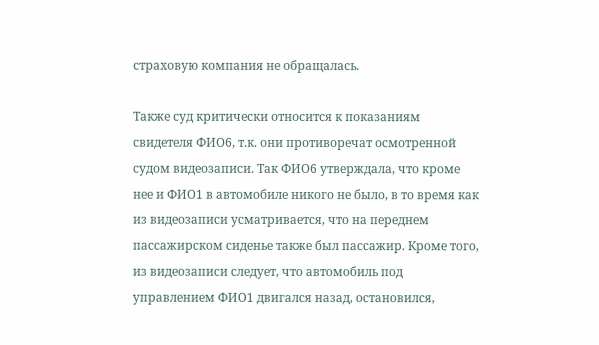страховую компания не обращалась.

Также суд критически относится к показаниям свидетеля ФИО6, т.к. они противоречат осмотренной судом видеозаписи. Так ФИО6 утверждала, что кроме нее и ФИО1 в автомобиле никого не было, в то время как из видеозаписи усматривается, что на переднем пассажирском сиденье также был пассажир. Кроме того, из видеозаписи следует, что автомобиль под управлением ФИО1 двигался назад, остановился,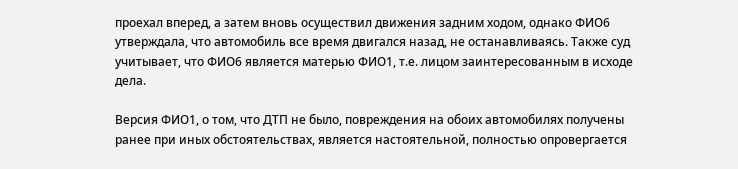проехал вперед, а затем вновь осуществил движения задним ходом, однако ФИО6 утверждала, что автомобиль все время двигался назад, не останавливаясь. Также суд учитывает, что ФИО6 является матерью ФИО1, т.е. лицом заинтересованным в исходе дела.

Версия ФИО1, о том, что ДТП не было, повреждения на обоих автомобилях получены ранее при иных обстоятельствах, является настоятельной, полностью опровергается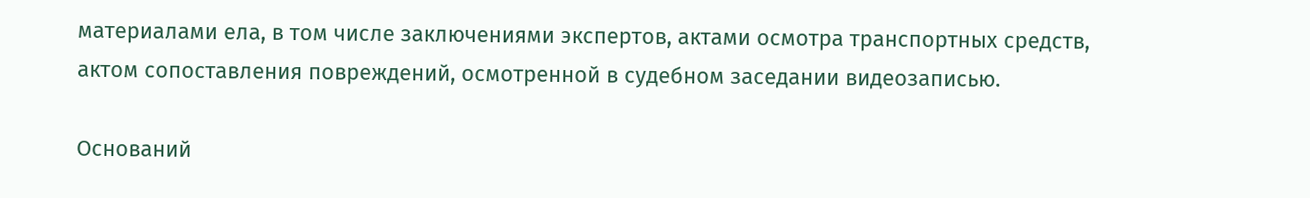материалами ела, в том числе заключениями экспертов, актами осмотра транспортных средств, актом сопоставления повреждений, осмотренной в судебном заседании видеозаписью.

Оснований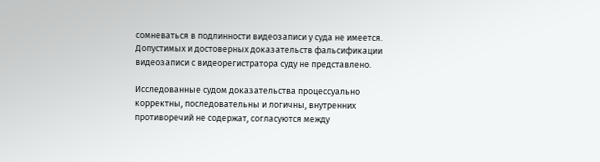сомневаться в подлинности видеозаписи у суда не имеется. Допустимых и достоверных доказательств фальсификации видеозаписи с видеорегистратора суду не представлено.

Исследованные судом доказательства процессуально корректны, последовательны и логичны, внутренних противоречий не содержат, согласуются между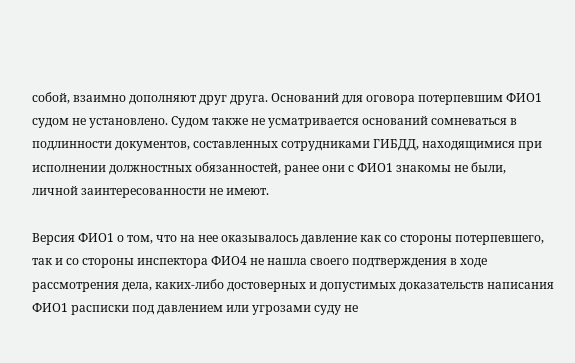собой, взаимно дополняют друг друга. Оснований для оговора потерпевшим ФИО1 судом не установлено. Судом также не усматривается оснований сомневаться в подлинности документов, составленных сотрудниками ГИБДД, находящимися при исполнении должностных обязанностей, ранее они с ФИО1 знакомы не были, личной заинтересованности не имеют.

Версия ФИО1 о том, что на нее оказывалось давление как со стороны потерпевшего, так и со стороны инспектора ФИО4 не нашла своего подтверждения в ходе рассмотрения дела, каких-либо достоверных и допустимых доказательств написания ФИО1 расписки под давлением или угрозами суду не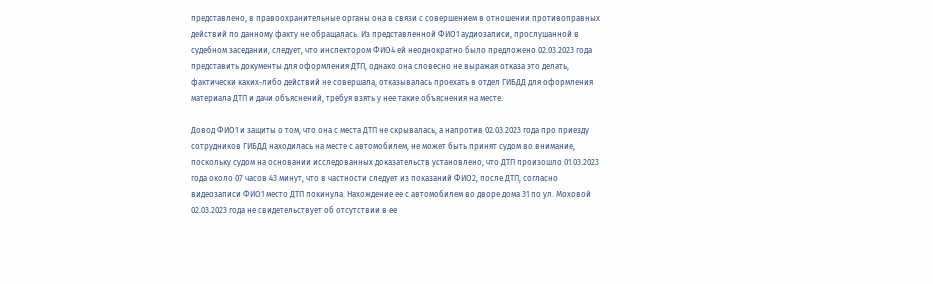представлено, в правоохранительные органы она в связи с совершением в отношении противоправных действий по данному факту не обращалась. Из представленной ФИО1 аудиозаписи, прослушанной в судебном заседании, следует, что инспектором ФИО4 ей неоднократно было предложено 02.03.2023 года представить документы для оформления ДТП, однако она словесно не выражая отказа это делать, фактически каких-либо действий не совершала, отказывалась проехать в отдел ГИБДД для оформления материала ДТП и дачи объяснений, требуя взять у нее такие объяснения на месте.

Довод ФИО1 и защиты о том, что она с места ДТП не скрывалась, а напротив 02.03.2023 года про приезду сотрудников ГИБДД находилась на месте с автомобилем, не может быть принят судом во внимание, поскольку судом на основании исследованных доказательств установлено, что ДТП произошло 01.03.2023 года около 07 часов 43 минут, что в частности следует из показаний ФИО2, после ДТП, согласно видеозаписи ФИО1 место ДТП покинула. Нахождение ее с автомобилем во дворе дома 31 по ул. Моховой 02.03.2023 года не свидетельствует об отсутствии в ее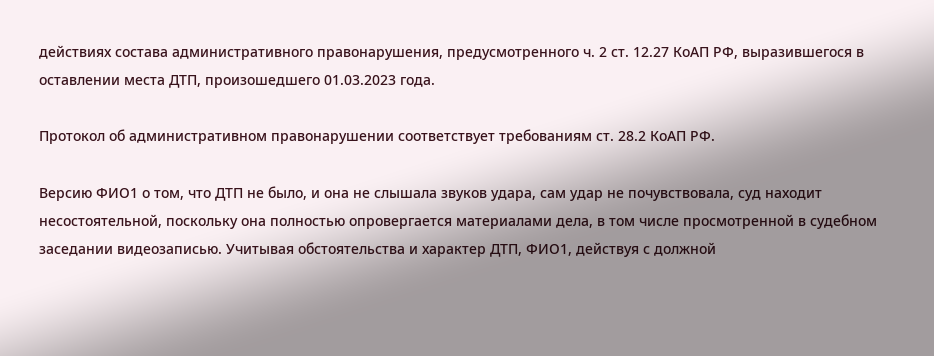действиях состава административного правонарушения, предусмотренного ч. 2 ст. 12.27 КоАП РФ, выразившегося в оставлении места ДТП, произошедшего 01.03.2023 года.

Протокол об административном правонарушении соответствует требованиям ст. 28.2 КоАП РФ.

Версию ФИО1 о том, что ДТП не было, и она не слышала звуков удара, сам удар не почувствовала, суд находит несостоятельной, поскольку она полностью опровергается материалами дела, в том числе просмотренной в судебном заседании видеозаписью. Учитывая обстоятельства и характер ДТП, ФИО1, действуя с должной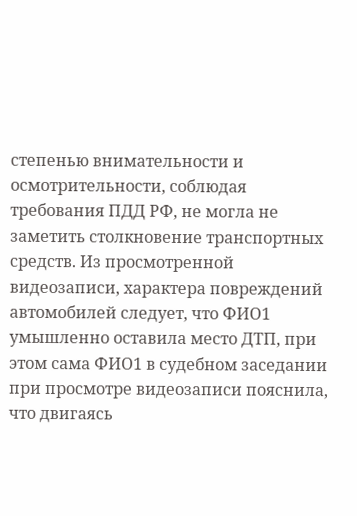степенью внимательности и осмотрительности, соблюдая требования ПДД РФ, не могла не заметить столкновение транспортных средств. Из просмотренной видеозаписи, характера повреждений автомобилей следует, что ФИО1 умышленно оставила место ДТП, при этом сама ФИО1 в судебном заседании при просмотре видеозаписи пояснила, что двигаясь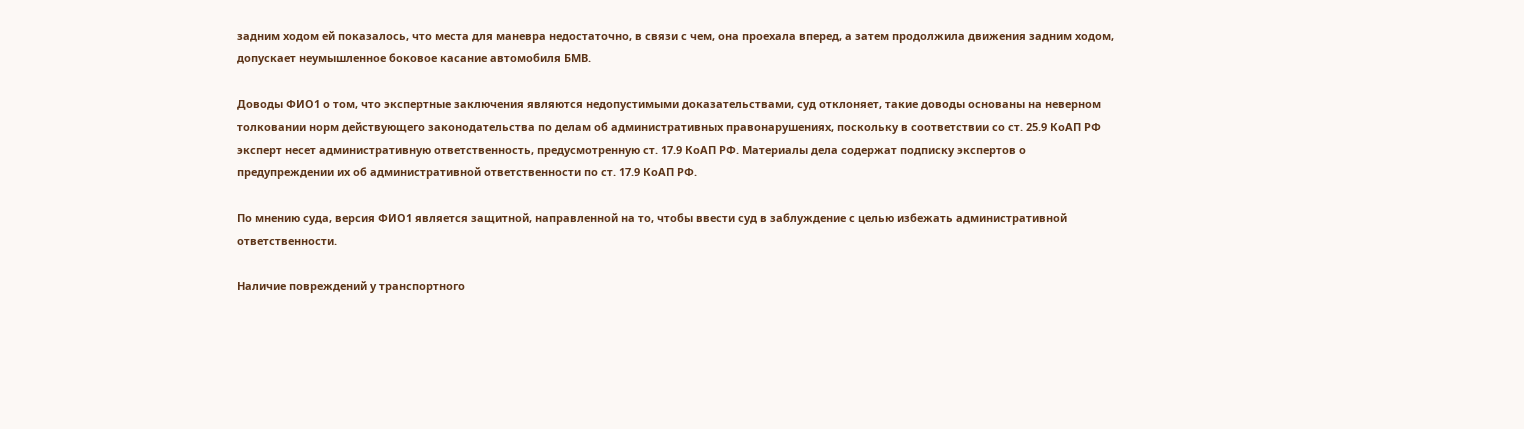задним ходом ей показалось, что места для маневра недостаточно, в связи с чем, она проехала вперед, а затем продолжила движения задним ходом, допускает неумышленное боковое касание автомобиля БМВ.

Доводы ФИО1 о том, что экспертные заключения являются недопустимыми доказательствами, суд отклоняет, такие доводы основаны на неверном толковании норм действующего законодательства по делам об административных правонарушениях, поскольку в соответствии со ст. 25.9 КоАП РФ эксперт несет административную ответственность, предусмотренную ст. 17.9 КоАП РФ. Материалы дела содержат подписку экспертов о предупреждении их об административной ответственности по ст. 17.9 КоАП РФ.

По мнению суда, версия ФИО1 является защитной, направленной на то, чтобы ввести суд в заблуждение с целью избежать административной ответственности.

Наличие повреждений у транспортного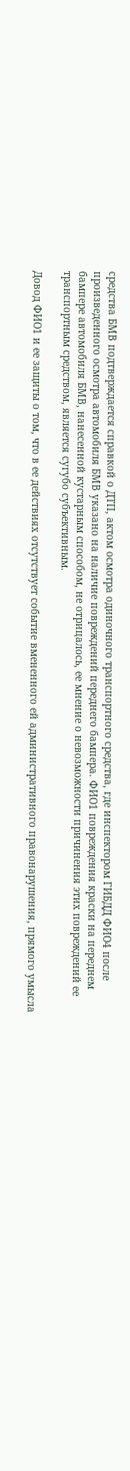средства БМВ подтверждается справкой о ДТП, актом осмотра одиночного транспортного средства, где инспектором ГИБДД ФИО4 после произведенного осмотра автомобиля БМВ указано на наличие повреждений переднего бампера. ФИО1 повреждения краски на переднем бампере автомобиля БМВ, нанесенной кустарным способом, не отрицалось, ее мнение о невозможности причинения этих повреждений ее транспортным средством, является сугубо субъективным.

Довод ФИО1 и ее защиты о том, что в ее действиях отсутствует событие вмененного ей административного правонарушения, прямого умысла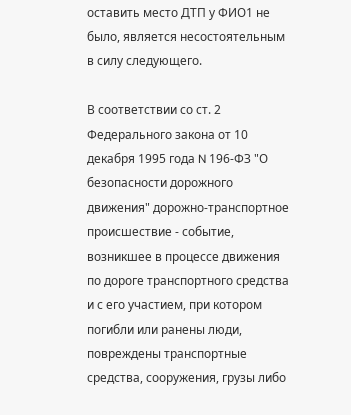оставить место ДТП у ФИО1 не было, является несостоятельным в силу следующего.

В соответствии со ст. 2 Федерального закона от 10 декабря 1995 года N 196-ФЗ "О безопасности дорожного движения" дорожно-транспортное происшествие - событие, возникшее в процессе движения по дороге транспортного средства и с его участием, при котором погибли или ранены люди, повреждены транспортные средства, сооружения, грузы либо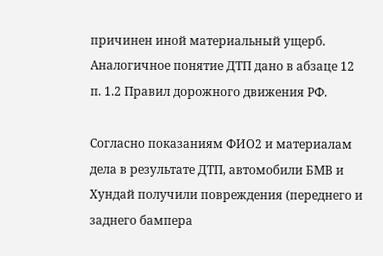причинен иной материальный ущерб. Аналогичное понятие ДТП дано в абзаце 12 п. 1.2 Правил дорожного движения РФ.

Согласно показаниям ФИО2 и материалам дела в результате ДТП, автомобили БМВ и Хундай получили повреждения (переднего и заднего бампера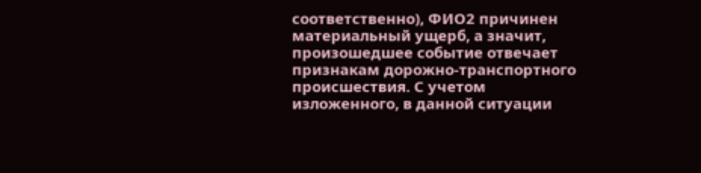соответственно), ФИО2 причинен материальный ущерб, а значит, произошедшее событие отвечает признакам дорожно-транспортного происшествия. С учетом изложенного, в данной ситуации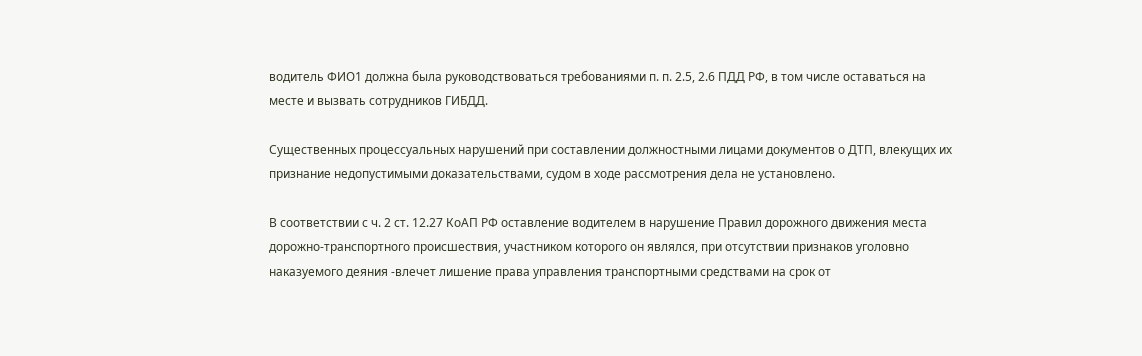водитель ФИО1 должна была руководствоваться требованиями п. п. 2.5, 2.6 ПДД РФ, в том числе оставаться на месте и вызвать сотрудников ГИБДД.

Существенных процессуальных нарушений при составлении должностными лицами документов о ДТП, влекущих их признание недопустимыми доказательствами, судом в ходе рассмотрения дела не установлено.

В соответствии с ч. 2 ст. 12.27 КоАП РФ оставление водителем в нарушение Правил дорожного движения места дорожно-транспортного происшествия, участником которого он являлся, при отсутствии признаков уголовно наказуемого деяния -влечет лишение права управления транспортными средствами на срок от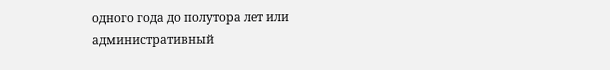одного года до полутора лет или административный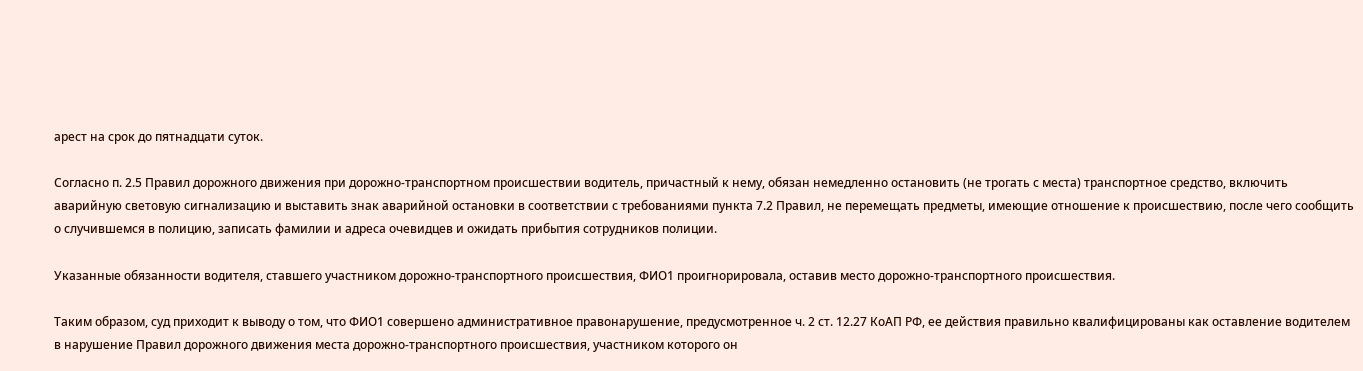арест на срок до пятнадцати суток.

Согласно п. 2.5 Правил дорожного движения при дорожно-транспортном происшествии водитель, причастный к нему, обязан немедленно остановить (не трогать с места) транспортное средство, включить аварийную световую сигнализацию и выставить знак аварийной остановки в соответствии с требованиями пункта 7.2 Правил, не перемещать предметы, имеющие отношение к происшествию, после чего сообщить о случившемся в полицию, записать фамилии и адреса очевидцев и ожидать прибытия сотрудников полиции.

Указанные обязанности водителя, ставшего участником дорожно-транспортного происшествия, ФИО1 проигнорировала, оставив место дорожно-транспортного происшествия.

Таким образом, суд приходит к выводу о том, что ФИО1 совершено административное правонарушение, предусмотренное ч. 2 ст. 12.27 КоАП РФ, ее действия правильно квалифицированы как оставление водителем в нарушение Правил дорожного движения места дорожно-транспортного происшествия, участником которого он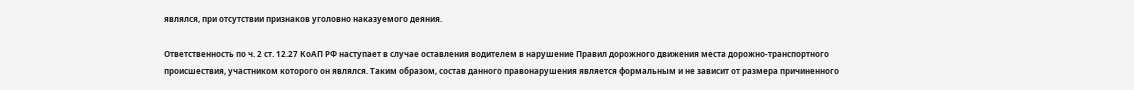являлся, при отсутствии признаков уголовно наказуемого деяния.

Ответственность по ч. 2 ст. 12.27 КоАП РФ наступает в случае оставления водителем в нарушение Правил дорожного движения места дорожно-транспортного происшествия, участником которого он являлся. Таким образом, состав данного правонарушения является формальным и не зависит от размера причиненного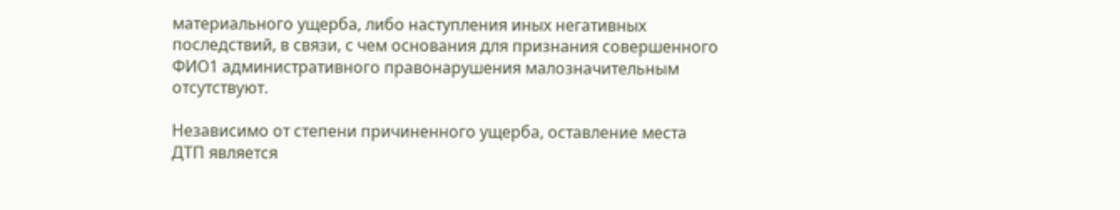материального ущерба, либо наступления иных негативных последствий, в связи, с чем основания для признания совершенного ФИО1 административного правонарушения малозначительным отсутствуют.

Независимо от степени причиненного ущерба, оставление места ДТП является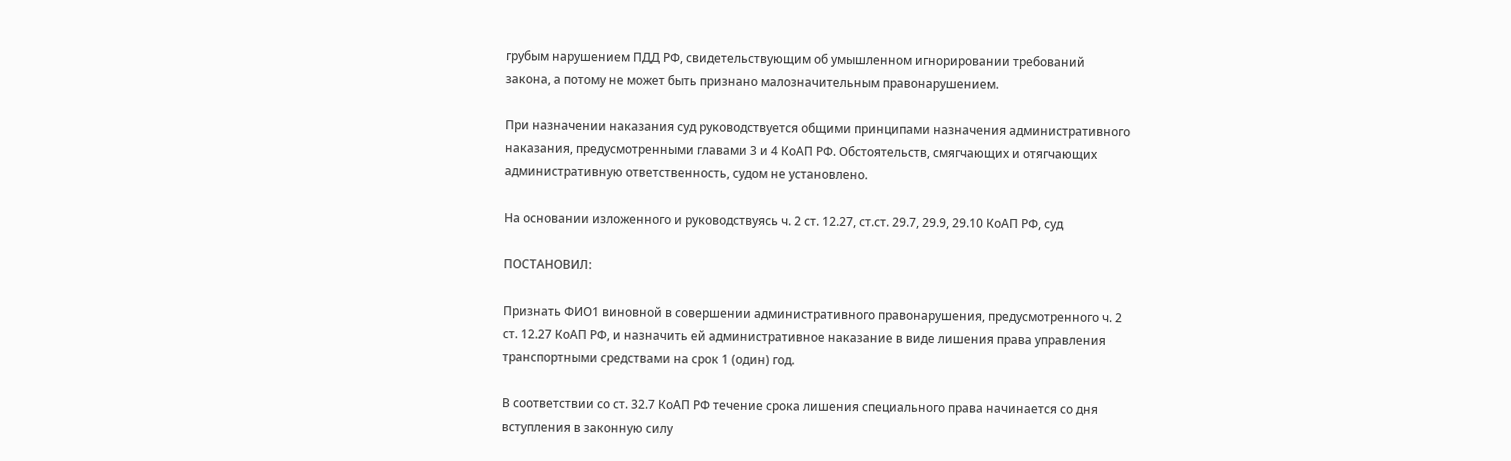грубым нарушением ПДД РФ, свидетельствующим об умышленном игнорировании требований закона, а потому не может быть признано малозначительным правонарушением.

При назначении наказания суд руководствуется общими принципами назначения административного наказания, предусмотренными главами 3 и 4 КоАП РФ. Обстоятельств, смягчающих и отягчающих административную ответственность, судом не установлено.

На основании изложенного и руководствуясь ч. 2 ст. 12.27, ст.ст. 29.7, 29.9, 29.10 КоАП РФ, суд

ПОСТАНОВИЛ:

Признать ФИО1 виновной в совершении административного правонарушения, предусмотренного ч. 2 ст. 12.27 КоАП РФ, и назначить ей административное наказание в виде лишения права управления транспортными средствами на срок 1 (один) год.

В соответствии со ст. 32.7 КоАП РФ течение срока лишения специального права начинается со дня вступления в законную силу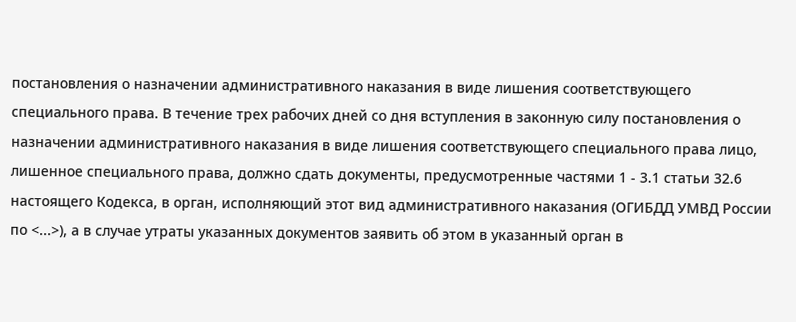постановления о назначении административного наказания в виде лишения соответствующего специального права. В течение трех рабочих дней со дня вступления в законную силу постановления о назначении административного наказания в виде лишения соответствующего специального права лицо, лишенное специального права, должно сдать документы, предусмотренные частями 1 - 3.1 статьи 32.6 настоящего Кодекса, в орган, исполняющий этот вид административного наказания (ОГИБДД УМВД России по <...>), а в случае утраты указанных документов заявить об этом в указанный орган в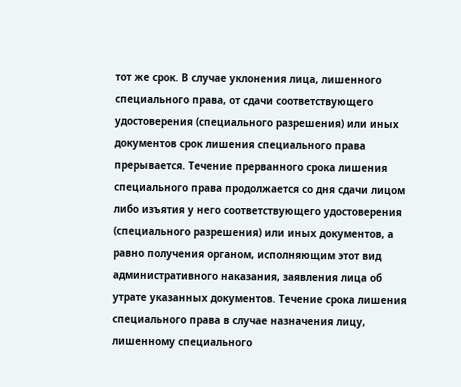тот же срок. В случае уклонения лица, лишенного специального права, от сдачи соответствующего удостоверения (специального разрешения) или иных документов срок лишения специального права прерывается. Течение прерванного срока лишения специального права продолжается со дня сдачи лицом либо изъятия у него соответствующего удостоверения (специального разрешения) или иных документов, а равно получения органом, исполняющим этот вид административного наказания, заявления лица об утрате указанных документов. Течение срока лишения специального права в случае назначения лицу, лишенному специального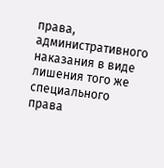права, административного наказания в виде лишения того же специального права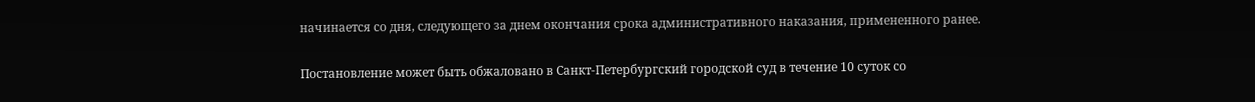начинается со дня, следующего за днем окончания срока административного наказания, примененного ранее.

Постановление может быть обжаловано в Санкт-Петербургский городской суд в течение 10 суток со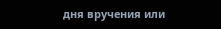дня вручения или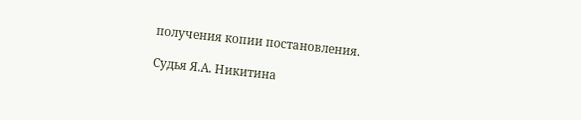получения копии постановления.

Судья Я.А. Никитина